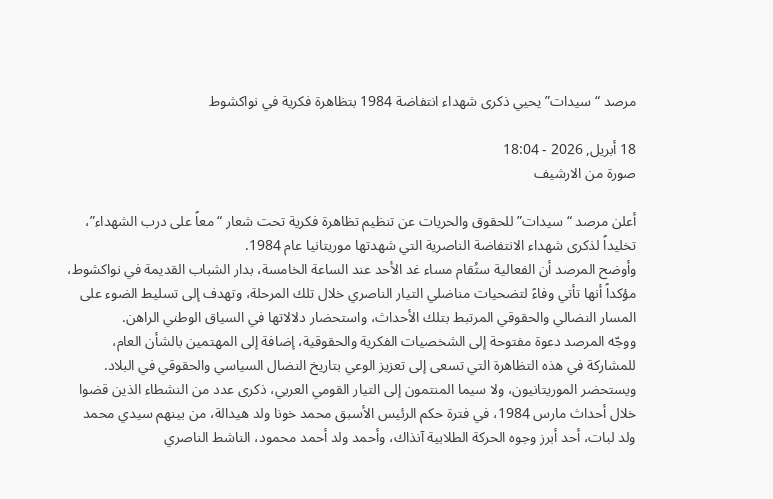مرصد “سيدات” يحيي ذكرى شهداء انتفاضة 1984 بتظاهرة فكرية في نواكشوط

18 أبريل, 2026 - 18:04
صورة من الارشيف

أعلن مرصد “سيدات” للحقوق والحريات عن تنظيم تظاهرة فكرية تحت شعار “معاً على درب الشهداء”، تخليداً لذكرى شهداء الانتفاضة الناصرية التي شهدتها موريتانيا عام 1984.
وأوضح المرصد أن الفعالية ستُقام مساء غد الأحد عند الساعة الخامسة، بدار الشباب القديمة في نواكشوط، مؤكداً أنها تأتي وفاءً لتضحيات مناضلي التيار الناصري خلال تلك المرحلة، وتهدف إلى تسليط الضوء على المسار النضالي والحقوقي المرتبط بتلك الأحداث، واستحضار دلالاتها في السياق الوطني الراهن.
ووجّه المرصد دعوة مفتوحة إلى الشخصيات الفكرية والحقوقية، إضافة إلى المهتمين بالشأن العام، للمشاركة في هذه التظاهرة التي تسعى إلى تعزيز الوعي بتاريخ النضال السياسي والحقوقي في البلاد.
ويستحضر الموريتانيون، ولا سيما المنتمون إلى التيار القومي العربي، ذكرى عدد من النشطاء الذين قضوا خلال أحداث مارس 1984، في فترة حكم الرئيس الأسبق محمد خونا ولد هيدالة، من بينهم سيدي محمد ولد لبات، أحد أبرز وجوه الحركة الطلابية آنذاك، وأحمد ولد أحمد محمود، الناشط الناصري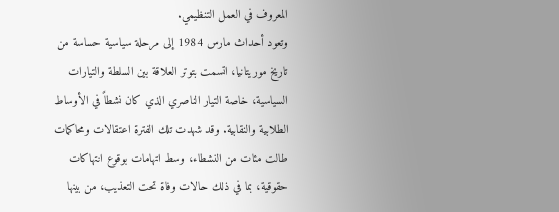المعروف في العمل التنظيمي.
وتعود أحداث مارس 1984 إلى مرحلة سياسية حساسة من تاريخ موريتانيا، اتسمت بتوتر العلاقة بين السلطة والتيارات السياسية، خاصة التيار الناصري الذي كان نشطاً في الأوساط الطلابية والنقابية. وقد شهدت تلك الفترة اعتقالات ومحاكمات طالت مئات من النشطاء، وسط اتهامات بوقوع انتهاكات حقوقية، بما في ذلك حالات وفاة تحت التعذيب، من بينها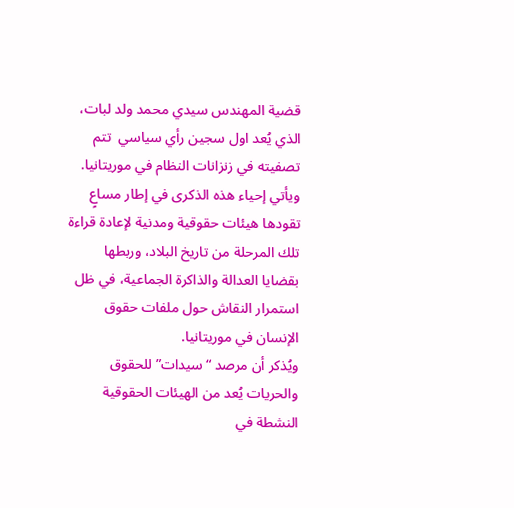قضية المهندس سيدي محمد ولد لبات، الذي يُعد اول سجين رأي سياسي  تتم تصفيته في زنزانات النظام في موريتانيا.
ويأتي إحياء هذه الذكرى في إطار مساعٍ تقودها هيئات حقوقية ومدنية لإعادة قراءة تلك المرحلة من تاريخ البلاد، وربطها بقضايا العدالة والذاكرة الجماعية، في ظل استمرار النقاش حول ملفات حقوق الإنسان في موريتانيا.
ويُذكر أن مرصد “سيدات” للحقوق والحريات يُعد من الهيئات الحقوقية النشطة في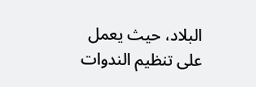البلاد، حيث يعمل على تنظيم الندوات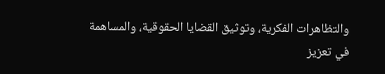والتظاهرات الفكرية، وتوثيق القضايا الحقوقية، والمساهمة في تعزيز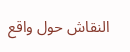النقاش حول واقع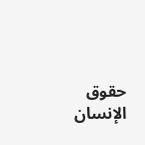حقوق الإنسان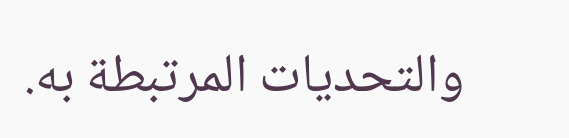والتحديات المرتبطة به.